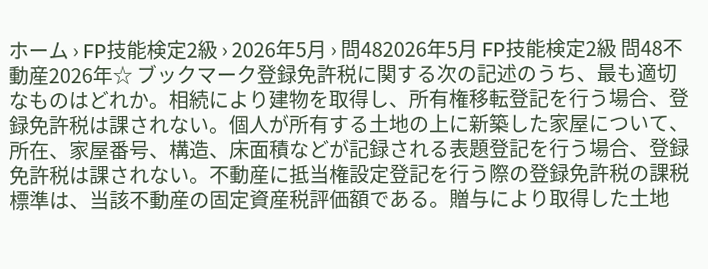ホーム › FP技能検定2級 › 2026年5月 › 問482026年5月 FP技能検定2級 問48不動産2026年☆ ブックマーク登録免許税に関する次の記述のうち、最も適切なものはどれか。相続により建物を取得し、所有権移転登記を行う場合、登録免許税は課されない。個人が所有する土地の上に新築した家屋について、所在、家屋番号、構造、床面積などが記録される表題登記を行う場合、登録免許税は課されない。不動産に抵当権設定登記を行う際の登録免許税の課税標準は、当該不動産の固定資産税評価額である。贈与により取得した土地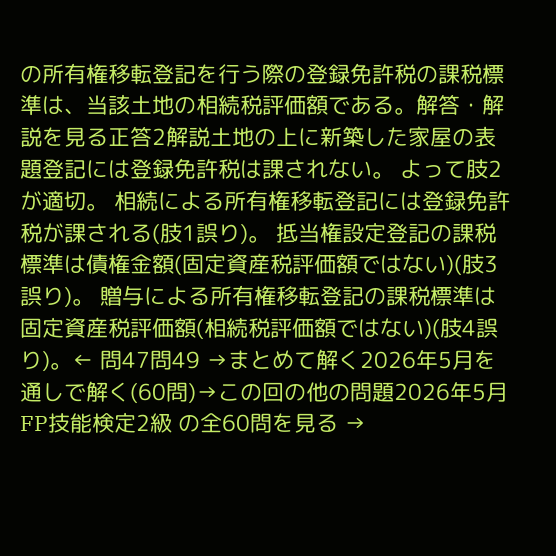の所有権移転登記を行う際の登録免許税の課税標準は、当該土地の相続税評価額である。解答・解説を見る正答2解説土地の上に新築した家屋の表題登記には登録免許税は課されない。 よって肢2が適切。 相続による所有権移転登記には登録免許税が課される(肢1誤り)。 抵当権設定登記の課税標準は債権金額(固定資産税評価額ではない)(肢3誤り)。 贈与による所有権移転登記の課税標準は固定資産税評価額(相続税評価額ではない)(肢4誤り)。← 問47問49 →まとめて解く2026年5月を通しで解く(60問)→この回の他の問題2026年5月 FP技能検定2級 の全60問を見る →